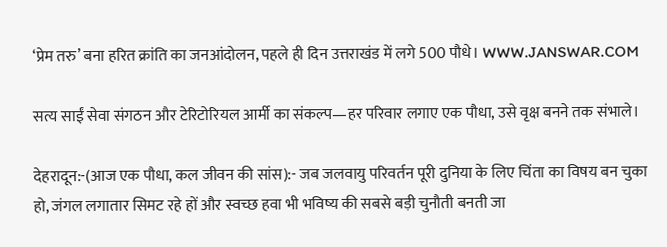‘प्रेम तरु’ बना हरित क्रांति का जनआंदोलन, पहले ही दिन उत्तराखंड में लगे 500 पौधे। WWW.JANSWAR.COM

सत्य साईं सेवा संगठन और टेरिटोरियल आर्मी का संकल्प—हर परिवार लगाए एक पौधा, उसे वृक्ष बनने तक संभाले।

देहरादून:-(आज एक पौधा, कल जीवन की सांस):- जब जलवायु परिवर्तन पूरी दुनिया के लिए चिंता का विषय बन चुका हो, जंगल लगातार सिमट रहे हों और स्वच्छ हवा भी भविष्य की सबसे बड़ी चुनौती बनती जा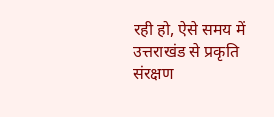रही हो, ऐसे समय में उत्तराखंड से प्रकृति संरक्षण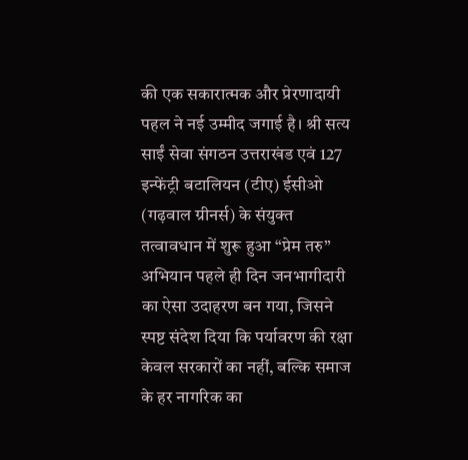की एक सकारात्मक और प्रेरणादायी पहल ने नई उम्मीद जगाई है। श्री सत्य साईं सेवा संगठन उत्तराखंड एवं 127 इन्फेंट्री बटालियन (टीए) ईसीओ (गढ़वाल ग्रीनर्स) के संयुक्त तत्वावधान में शुरू हुआ “प्रेम तरु” अभियान पहले ही दिन जनभागीदारी का ऐसा उदाहरण बन गया, जिसने स्पष्ट संदेश दिया कि पर्यावरण की रक्षा केवल सरकारों का नहीं, बल्कि समाज के हर नागरिक का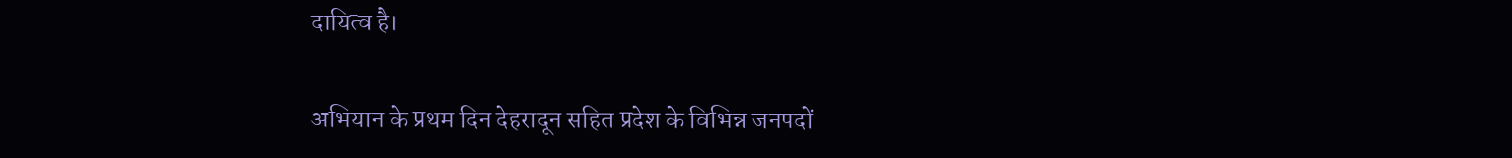दायित्व है।

अभियान के प्रथम दिन देहरादून सहित प्रदेश के विभिन्न जनपदों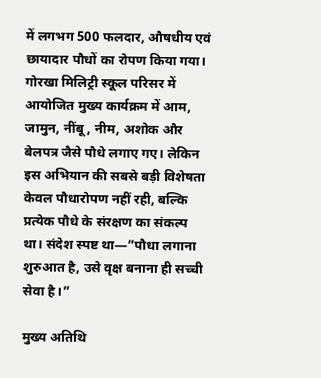में लगभग 500 फलदार, औषधीय एवं छायादार पौधों का रोपण किया गया। गोरखा मिलिट्री स्कूल परिसर में आयोजित मुख्य कार्यक्रम में आम, जामुन, नींबू, नीम, अशोक और बेलपत्र जैसे पौधे लगाए गए। लेकिन इस अभियान की सबसे बड़ी विशेषता केवल पौधारोपण नहीं रही, बल्कि प्रत्येक पौधे के संरक्षण का संकल्प था। संदेश स्पष्ट था—”पौधा लगाना शुरुआत है, उसे वृक्ष बनाना ही सच्ची सेवा है।”

मुख्य अतिथि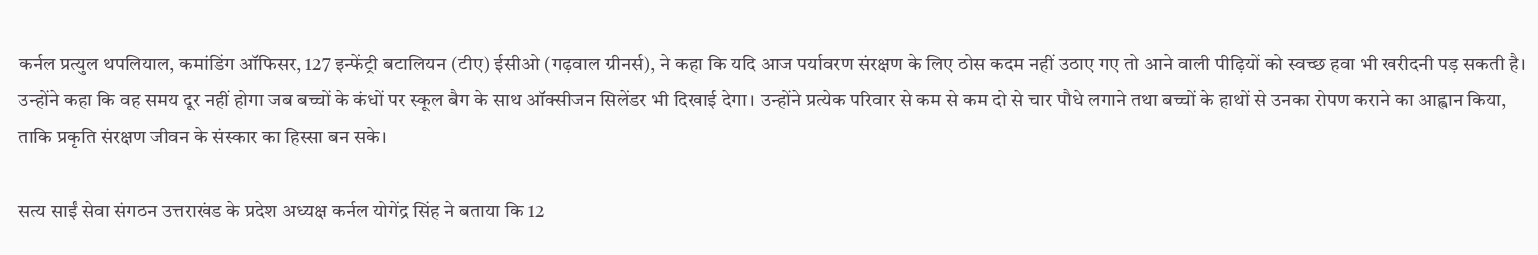कर्नल प्रत्युल थपलियाल, कमांडिंग ऑफिसर, 127 इन्फेंट्री बटालियन (टीए) ईसीओ (गढ़वाल ग्रीनर्स), ने कहा कि यदि आज पर्यावरण संरक्षण के लिए ठोस कदम नहीं उठाए गए तो आने वाली पीढ़ियों को स्वच्छ हवा भी खरीदनी पड़ सकती है। उन्होंने कहा कि वह समय दूर नहीं होगा जब बच्चों के कंधों पर स्कूल बैग के साथ ऑक्सीजन सिलेंडर भी दिखाई देगा। उन्होंने प्रत्येक परिवार से कम से कम दो से चार पौधे लगाने तथा बच्चों के हाथों से उनका रोपण कराने का आह्वान किया, ताकि प्रकृति संरक्षण जीवन के संस्कार का हिस्सा बन सके।

सत्य साईं सेवा संगठन उत्तराखंड के प्रदेश अध्यक्ष कर्नल योगेंद्र सिंह ने बताया कि 12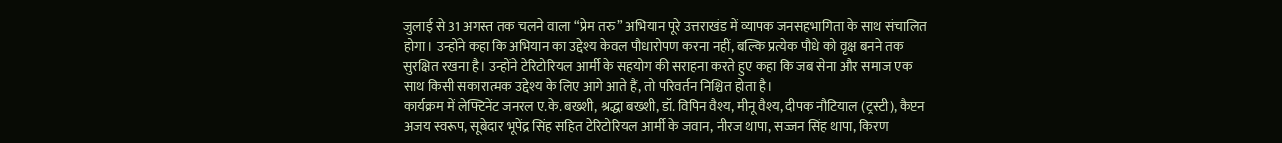जुलाई से 31 अगस्त तक चलने वाला “प्रेम तरु” अभियान पूरे उत्तराखंड में व्यापक जनसहभागिता के साथ संचालित होगा। उन्होंने कहा कि अभियान का उद्देश्य केवल पौधारोपण करना नहीं, बल्कि प्रत्येक पौधे को वृक्ष बनने तक सुरक्षित रखना है। उन्होंने टेरिटोरियल आर्मी के सहयोग की सराहना करते हुए कहा कि जब सेना और समाज एक साथ किसी सकारात्मक उद्देश्य के लिए आगे आते हैं, तो परिवर्तन निश्चित होता है।
कार्यक्रम में लेफ्टिनेंट जनरल ए.के. बख्शी, श्रद्धा बख्शी, डॉ. विपिन वैश्य, मीनू वैश्य, दीपक नौटियाल (ट्रस्टी), कैप्टन अजय स्वरूप, सूबेदार भूपेंद्र सिंह सहित टेरिटोरियल आर्मी के जवान, नीरज थापा, सज्जन सिंह थापा, किरण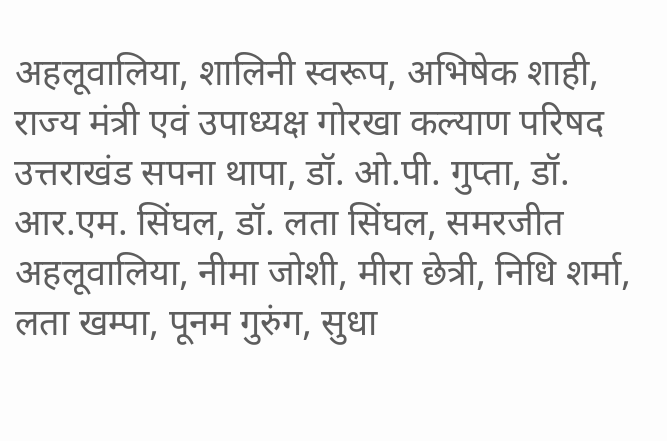अहलूवालिया, शालिनी स्वरूप, अभिषेक शाही, राज्य मंत्री एवं उपाध्यक्ष गोरखा कल्याण परिषद उत्तराखंड सपना थापा, डॉ. ओ.पी. गुप्ता, डॉ. आर.एम. सिंघल, डॉ. लता सिंघल, समरजीत अहलूवालिया, नीमा जोशी, मीरा छेत्री, निधि शर्मा, लता खम्पा, पूनम गुरुंग, सुधा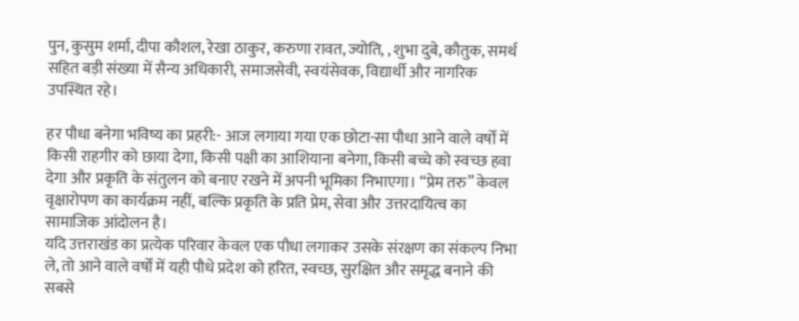पुन, कुसुम शर्मा, दीपा कौशल, रेखा ठाकुर, करुणा रावत, ज्योति, , शुभा दुबे, कौतुक, समर्थ सहित बड़ी संख्या में सैन्य अधिकारी, समाजसेवी, स्वयंसेवक, विद्यार्थी और नागरिक उपस्थित रहे।

हर पौधा बनेगा भविष्य का प्रहरी:- आज लगाया गया एक छोटा-सा पौधा आने वाले वर्षों में किसी राहगीर को छाया देगा, किसी पक्षी का आशियाना बनेगा, किसी बच्चे को स्वच्छ हवा देगा और प्रकृति के संतुलन को बनाए रखने में अपनी भूमिका निभाएगा। “प्रेम तरु” केवल वृक्षारोपण का कार्यक्रम नहीं, बल्कि प्रकृति के प्रति प्रेम, सेवा और उत्तरदायित्व का सामाजिक आंदोलन है।
यदि उत्तराखंड का प्रत्येक परिवार केवल एक पौधा लगाकर उसके संरक्षण का संकल्प निभा ले, तो आने वाले वर्षों में यही पौधे प्रदेश को हरित, स्वच्छ, सुरक्षित और समृद्ध बनाने की सबसे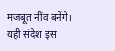मजबूत नींव बनेंगे। यही संदेश इस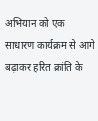अभियान को एक साधारण कार्यक्रम से आगे बढ़ाकर हरित क्रांति के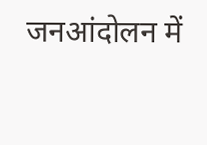जनआंदोलन में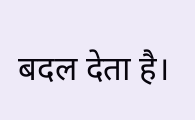बदल देता है।